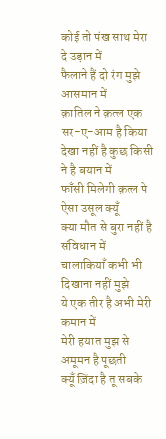कोई तो पंख साथ मेरा दे उड़ान में
फैलाने हैं दो रंग मुझे आसमान में
क़ातिल ने क़त्ल एक सर-ए-आम है किया
देखा नहीं है कुछ किसी ने है बयान में
फाँसी मिलेगी क़त्ल पे ऐसा उसूल क्यूँ
क्या मौत से बुरा नहीं है संविधान में
चालाकियाँ कभी भी दिखाना नहीं मुझे
ये एक तीर है अभी मेरी कमान में
मेरी हयात मुझ से अमूमन है पूछती
क्यूँ ज़िंदा है तू सबके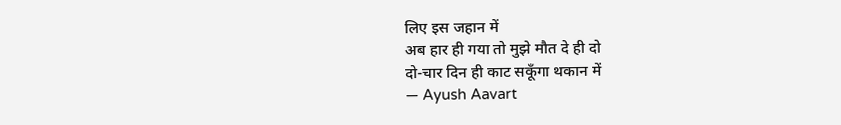लिए इस जहान में
अब हार ही गया तो मुझे मौत दे ही दो
दो-चार दिन ही काट सकूँगा थकान में
— Ayush Aavart